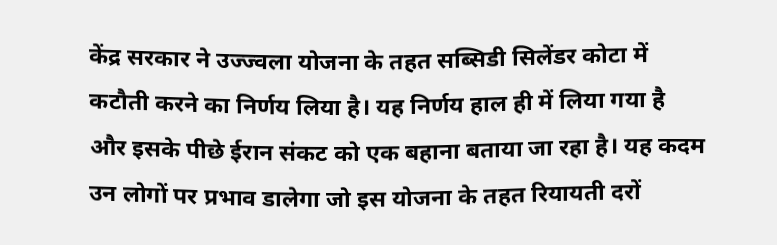केंद्र सरकार ने उज्ज्वला योजना के तहत सब्सिडी सिलेंडर कोटा में कटौती करने का निर्णय लिया है। यह निर्णय हाल ही में लिया गया है और इसके पीछे ईरान संकट को एक बहाना बताया जा रहा है। यह कदम उन लोगों पर प्रभाव डालेगा जो इस योजना के तहत रियायती दरों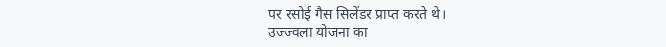पर रसोई गैस सिलेंडर प्राप्त करते थे।
उज्ज्वला योजना का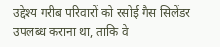उद्देश्य गरीब परिवारों को रसोई गैस सिलेंडर उपलब्ध कराना था, ताकि वे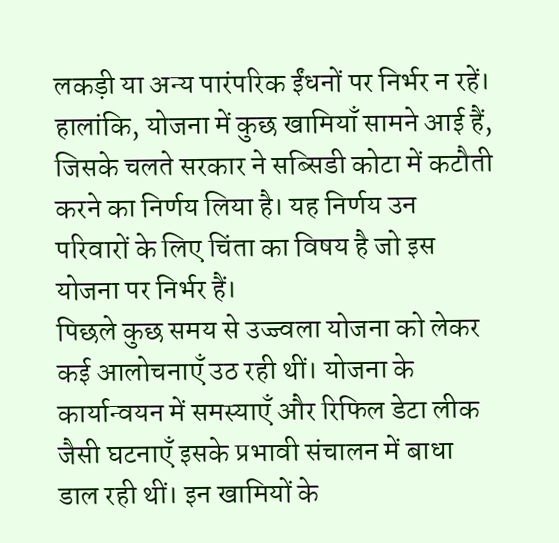लकड़ी या अन्य पारंपरिक ईंधनों पर निर्भर न रहें। हालांकि, योजना में कुछ खामियाँ सामने आई हैं, जिसके चलते सरकार ने सब्सिडी कोटा में कटौती करने का निर्णय लिया है। यह निर्णय उन परिवारों के लिए चिंता का विषय है जो इस योजना पर निर्भर हैं।
पिछले कुछ समय से उज्ज्वला योजना को लेकर कई आलोचनाएँ उठ रही थीं। योजना के कार्यान्वयन में समस्याएँ और रिफिल डेटा लीक जैसी घटनाएँ इसके प्रभावी संचालन में बाधा डाल रही थीं। इन खामियों के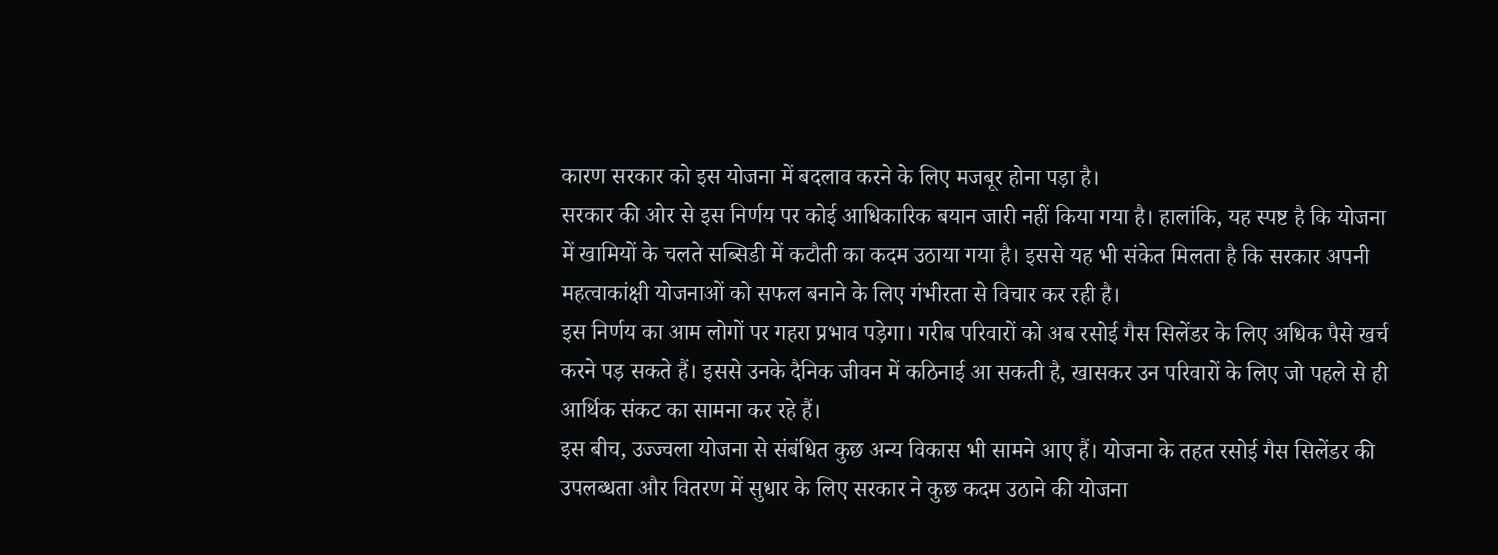कारण सरकार को इस योजना में बदलाव करने के लिए मजबूर होना पड़ा है।
सरकार की ओर से इस निर्णय पर कोई आधिकारिक बयान जारी नहीं किया गया है। हालांकि, यह स्पष्ट है कि योजना में खामियों के चलते सब्सिडी में कटौती का कदम उठाया गया है। इससे यह भी संकेत मिलता है कि सरकार अपनी महत्वाकांक्षी योजनाओं को सफल बनाने के लिए गंभीरता से विचार कर रही है।
इस निर्णय का आम लोगों पर गहरा प्रभाव पड़ेगा। गरीब परिवारों को अब रसोई गैस सिलेंडर के लिए अधिक पैसे खर्च करने पड़ सकते हैं। इससे उनके दैनिक जीवन में कठिनाई आ सकती है, खासकर उन परिवारों के लिए जो पहले से ही आर्थिक संकट का सामना कर रहे हैं।
इस बीच, उज्ज्वला योजना से संबंधित कुछ अन्य विकास भी सामने आए हैं। योजना के तहत रसोई गैस सिलेंडर की उपलब्धता और वितरण में सुधार के लिए सरकार ने कुछ कदम उठाने की योजना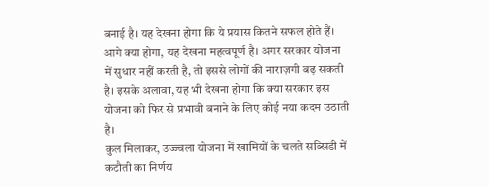बनाई है। यह देखना होगा कि ये प्रयास कितने सफल होते हैं।
आगे क्या होगा, यह देखना महत्वपूर्ण है। अगर सरकार योजना में सुधार नहीं करती है, तो इससे लोगों की नाराज़गी बढ़ सकती है। इसके अलावा, यह भी देखना होगा कि क्या सरकार इस योजना को फिर से प्रभावी बनाने के लिए कोई नया कदम उठाती है।
कुल मिलाकर, उज्ज्वला योजना में खामियों के चलते सब्सिडी में कटौती का निर्णय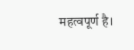महत्वपूर्ण है।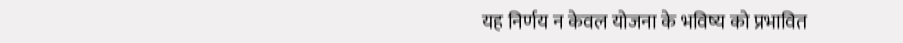यह निर्णय न केवल योजना के भविष्य को प्रभावित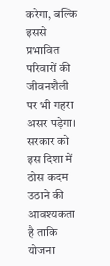करेगा, बल्कि इससे प्रभावित परिवारों की जीवनशैली पर भी गहरा असर पड़ेगा। सरकार को इस दिशा में ठोस कदम उठाने की आवश्यकता है ताकि योजना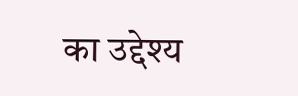का उद्देश्य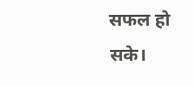सफल हो सके।